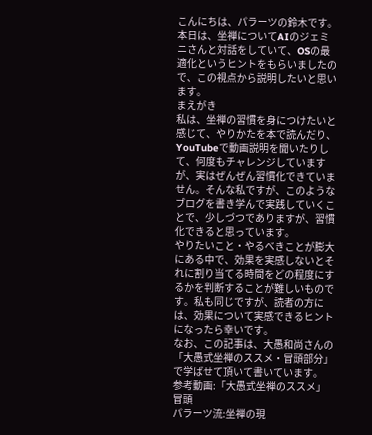こんにちは、パラーツの鈴木です。
本日は、坐禅についてAIのジェミニさんと対話をしていて、OSの最適化というヒントをもらいましたので、この視点から説明したいと思います。
まえがき
私は、坐禅の習慣を身につけたいと感じて、やりかたを本で読んだり、YouTubeで動画説明を聞いたりして、何度もチャレンジしていますが、実はぜんぜん習慣化できていません。そんな私ですが、このようなブログを書き学んで実践していくことで、少しづつでありますが、習慣化できると思っています。
やりたいこと・やるべきことが膨大にある中で、効果を実感しないとそれに割り当てる時間をどの程度にするかを判断することが難しいものです。私も同じですが、読者の方には、効果について実感できるヒントになったら幸いです。
なお、この記事は、大愚和尚さんの「大愚式坐禅のススメ・冒頭部分」で学ばせて頂いて書いています。
参考動画:「大愚式坐禅のススメ」冒頭
パラーツ流:坐禅の現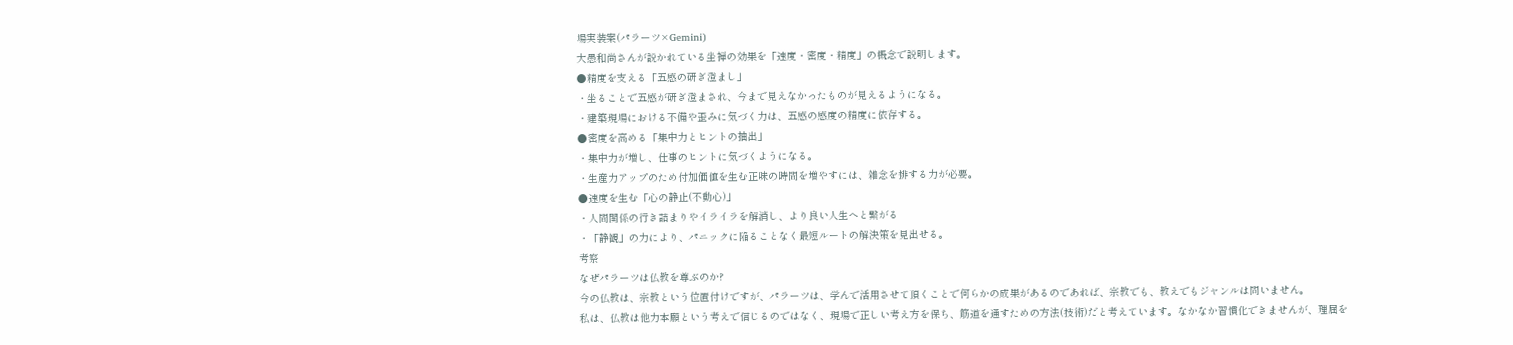場実装案(パラーツ×Gemini)
大愚和尚さんが説かれている坐禅の効果を「速度・密度・精度」の概念で説明します。
●精度を支える「五感の研ぎ澄まし」
・坐ることで五感が研ぎ澄まされ、今まで見えなかったものが見えるようになる。
・建築現場における不備や歪みに気づく力は、五感の感度の精度に依存する。
●密度を高める「集中力とヒントの抽出」
・集中力が増し、仕事のヒントに気づくようになる。
・生産力アップのため付加価値を生む正味の時間を増やすには、雑念を排する力が必要。
●速度を生む「心の静止(不動心)」
・人間関係の行き詰まりやイライラを解消し、より良い人生へと繋がる
・「静観」の力により、パニックに陥ることなく最短ルートの解決策を見出せる。
考察
なぜパラーツは仏教を尊ぶのか?
今の仏教は、宗教という位置付けですが、パラーツは、学んで活用させて頂くことで何らかの成果があるのであれば、宗教でも、教えでもジャンルは問いません。
私は、仏教は他力本願という考えで信じるのではなく、現場で正しい考え方を保ち、筋道を通すための方法(技術)だと考えています。なかなか習慣化できませんが、理屈を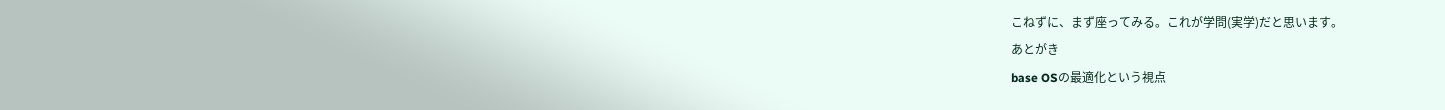こねずに、まず座ってみる。これが学問(実学)だと思います。
あとがき
base OSの最適化という視点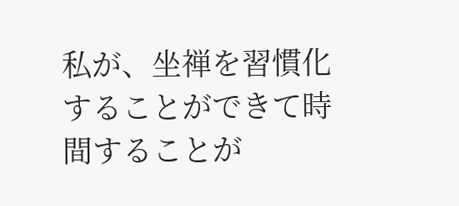私が、坐禅を習慣化することができて時間することが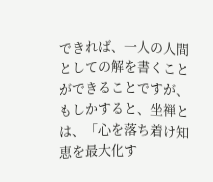できれば、一人の人間としての解を書くことができることですが、もしかすると、坐禅とは、「心を落ち着け知恵を最大化す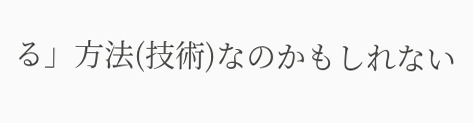る」方法(技術)なのかもしれない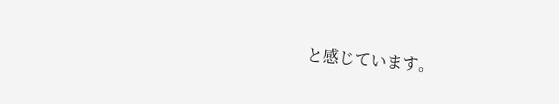と感じています。